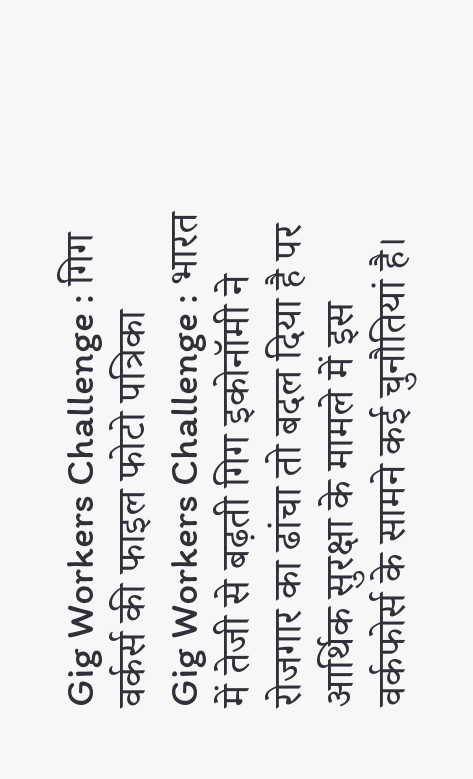Gig Workers Challenge : गिग वर्कर्स की फाइल फोटो पत्रिका
Gig Workers Challenge : भारत में तेजी से बढ़ती गिग इकोनॉमी ने रोजगार का ढांचा तो बदल दिया है पर आर्थिक सुरक्षा के मामले में इस वर्कफोर्स के सामने कई चुनौतियां है।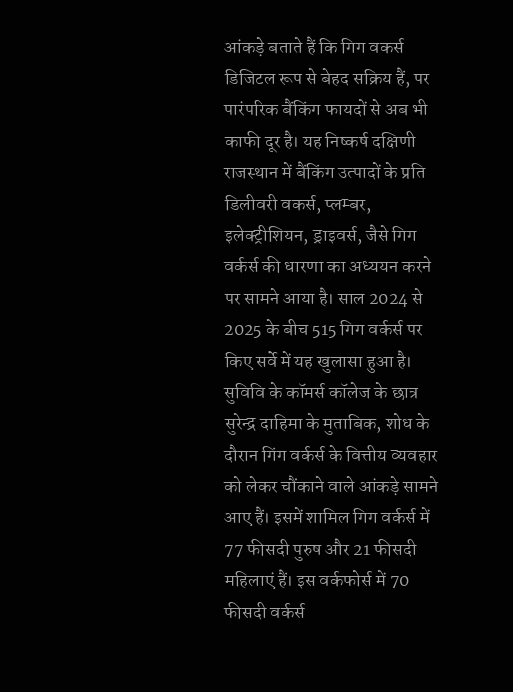आंकड़े बताते हैं कि गिग वकर्स डिजिटल रूप से बेहद सक्रिय हैं, पर पारंपरिक बैंकिंग फायदों से अब भी काफी दूर है। यह निष्कर्ष दक्षिणी राजस्थान में बैंकिंग उत्पादों के प्रति डिलीवरी वकर्स, प्लम्बर, इलेक्ट्रीशियन, ड्राइवर्स, जैसे गिग वर्कर्स की धारणा का अध्ययन करने पर सामने आया है। साल 2024 से 2025 के बीच 515 गिग वर्कर्स पर किए सर्वे में यह खुलासा हुआ है।
सुविवि के कॉमर्स कॉलेज के छात्र सुरेन्द्र दाहिमा के मुताबिक, शोध के दौरान गिंग वर्कर्स के वित्तीय व्यवहार को लेकर चौंकाने वाले आंकड़े सामने आए हैं। इसमें शामिल गिग वर्कर्स में 77 फीसदी पुरुष और 21 फीसदी महिलाएं हैं। इस वर्कफोर्स में 70 फीसदी वर्कर्स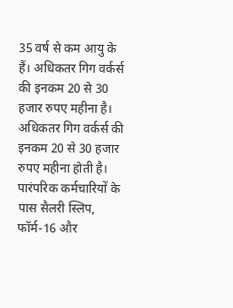35 वर्ष से कम आयु के हैं। अधिकतर गिग वर्कर्स की इनकम 20 से 30 हजार रुपए महीना है। अधिकतर गिग वर्कर्स की इनकम 20 से 30 हजार रुपए महीना होती है।
पारंपरिक कर्मचारियों के पास सैलरी स्लिप, फॉर्म-16 और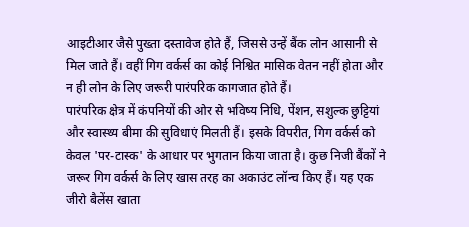आइटीआर जैसे पुख्ता दस्तावेज होते हैं, जिससे उन्हें बैंक लोन आसानी से मिल जाते हैं। वहीं गिग वर्कर्स का कोई निश्वित मासिक वेतन नहीं होता और न ही लोन के लिए जरूरी पारंपरिक कागजात होते हैं।
पारंपरिक क्षेत्र में कंपनियों की ओर से भविष्य निधि, पेंशन, सशुल्क छुट्टियां और स्वास्थ्य बीमा की सुविधाएं मिलती हैं। इसके विपरीत, गिग वर्कर्स को केवल 'पर-टास्क' के आधार पर भुगतान किया जाता है। कुछ निजी बैंकों ने जरूर गिग वर्कर्स के लिए खास तरह का अकाउंट लॉन्च किए हैं। यह एक जीरो बैलेंस खाता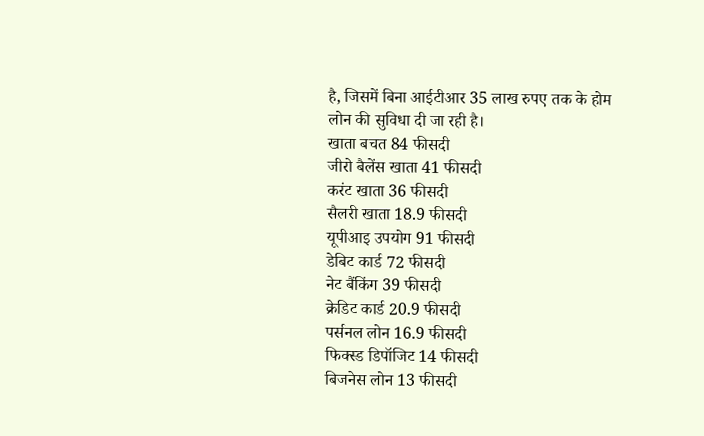है, जिसमें बिना आईटीआर 35 लाख रुपए तक के होम लोन की सुविधा दी जा रही है।
खाता बचत 84 फीसदी
जीरो बैलेंस खाता 41 फीसदी
करंट खाता 36 फीसदी
सैलरी खाता 18.9 फीसदी
यूपीआइ उपयोग 91 फीसदी
डेबिट कार्ड 72 फीसदी
नेट बैंकिंग 39 फीसदी
क्रेडिट कार्ड 20.9 फीसदी
पर्सनल लोन 16.9 फीसदी
फिक्स्ड डिपॉजिट 14 फीसदी
बिजनेस लोन 13 फीसदी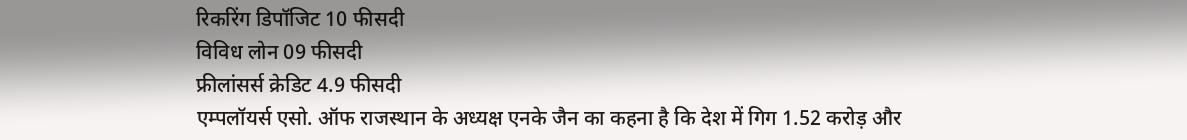रिकरिंग डिपॉजिट 10 फीसदी
विविध लोन 09 फीसदी
फ्रीलांसर्स क्रेडिट 4.9 फीसदी
एम्पलॉयर्स एसो. ऑफ राजस्थान के अध्यक्ष एनके जैन का कहना है कि देश में गिग 1.52 करोड़ और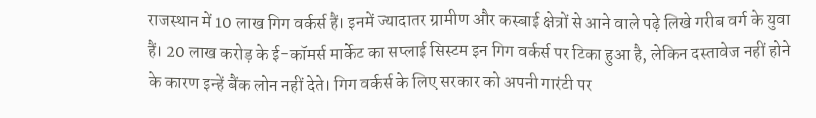राजस्थान में 10 लाख गिग वर्कर्स हैं। इनमें ज्यादातर ग्रामीण और कस्बाई क्षेत्रों से आने वाले पढ़े लिखे गरीब वर्ग के युवा हैं। 20 लाख करोड़ के ई-कॉमर्स मार्केट का सप्लाई सिस्टम इन गिग वर्कर्स पर टिका हुआ है, लेकिन दस्तावेज नहीं होने के कारण इन्हें बैंक लोन नहीं देते। गिग वर्कर्स के लिए सरकार को अपनी गारंटी पर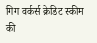गिग वर्कर्स क्रेडिट स्कीम की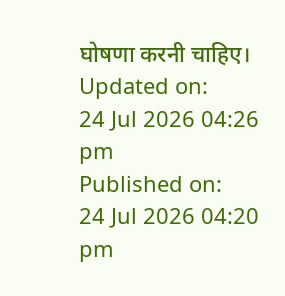घोषणा करनी चाहिए।
Updated on:
24 Jul 2026 04:26 pm
Published on:
24 Jul 2026 04:20 pm